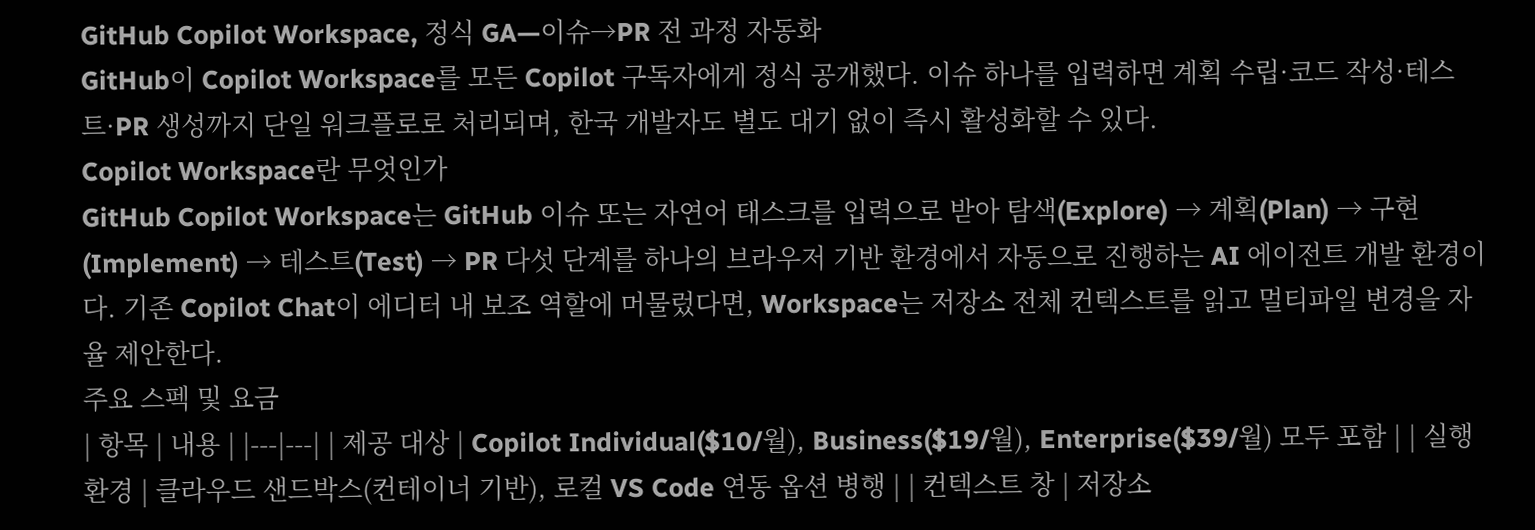GitHub Copilot Workspace, 정식 GA—이슈→PR 전 과정 자동화
GitHub이 Copilot Workspace를 모든 Copilot 구독자에게 정식 공개했다. 이슈 하나를 입력하면 계획 수립·코드 작성·테스트·PR 생성까지 단일 워크플로로 처리되며, 한국 개발자도 별도 대기 없이 즉시 활성화할 수 있다.
Copilot Workspace란 무엇인가
GitHub Copilot Workspace는 GitHub 이슈 또는 자연어 태스크를 입력으로 받아 탐색(Explore) → 계획(Plan) → 구현(Implement) → 테스트(Test) → PR 다섯 단계를 하나의 브라우저 기반 환경에서 자동으로 진행하는 AI 에이전트 개발 환경이다. 기존 Copilot Chat이 에디터 내 보조 역할에 머물렀다면, Workspace는 저장소 전체 컨텍스트를 읽고 멀티파일 변경을 자율 제안한다.
주요 스펙 및 요금
| 항목 | 내용 | |---|---| | 제공 대상 | Copilot Individual($10/월), Business($19/월), Enterprise($39/월) 모두 포함 | | 실행 환경 | 클라우드 샌드박스(컨테이너 기반), 로컬 VS Code 연동 옵션 병행 | | 컨텍스트 창 | 저장소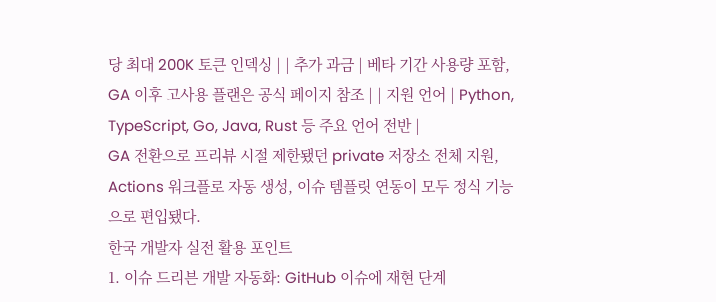당 최대 200K 토큰 인덱싱 | | 추가 과금 | 베타 기간 사용량 포함, GA 이후 고사용 플랜은 공식 페이지 참조 | | 지원 언어 | Python, TypeScript, Go, Java, Rust 등 주요 언어 전반 |
GA 전환으로 프리뷰 시절 제한됐던 private 저장소 전체 지원, Actions 워크플로 자동 생성, 이슈 템플릿 연동이 모두 정식 기능으로 편입됐다.
한국 개발자 실전 활용 포인트
1. 이슈 드리븐 개발 자동화: GitHub 이슈에 재현 단계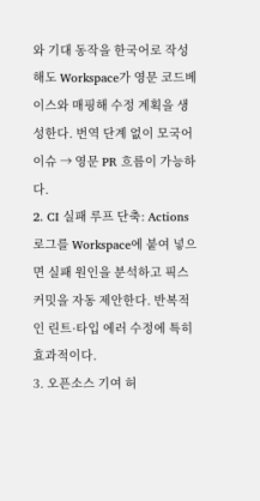와 기대 동작을 한국어로 작성해도 Workspace가 영문 코드베이스와 매핑해 수정 계획을 생성한다. 번역 단계 없이 모국어 이슈 → 영문 PR 흐름이 가능하다.
2. CI 실패 루프 단축: Actions 로그를 Workspace에 붙여 넣으면 실패 원인을 분석하고 픽스 커밋을 자동 제안한다. 반복적인 린트·타입 에러 수정에 특히 효과적이다.
3. 오픈소스 기여 허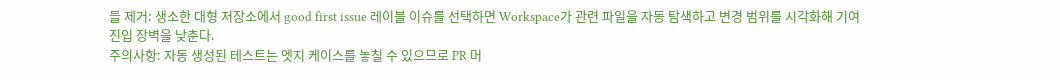들 제거: 생소한 대형 저장소에서 good first issue 레이블 이슈를 선택하면 Workspace가 관련 파일을 자동 탐색하고 변경 범위를 시각화해 기여 진입 장벽을 낮춘다.
주의사항: 자동 생성된 테스트는 엣지 케이스를 놓칠 수 있으므로 PR 머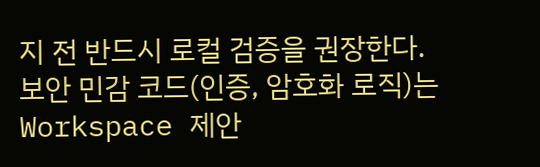지 전 반드시 로컬 검증을 권장한다. 보안 민감 코드(인증, 암호화 로직)는 Workspace 제안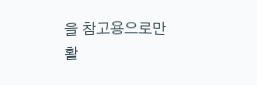을 참고용으로만 활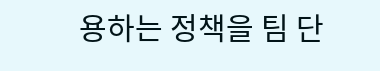용하는 정책을 팀 단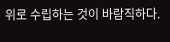위로 수립하는 것이 바람직하다.